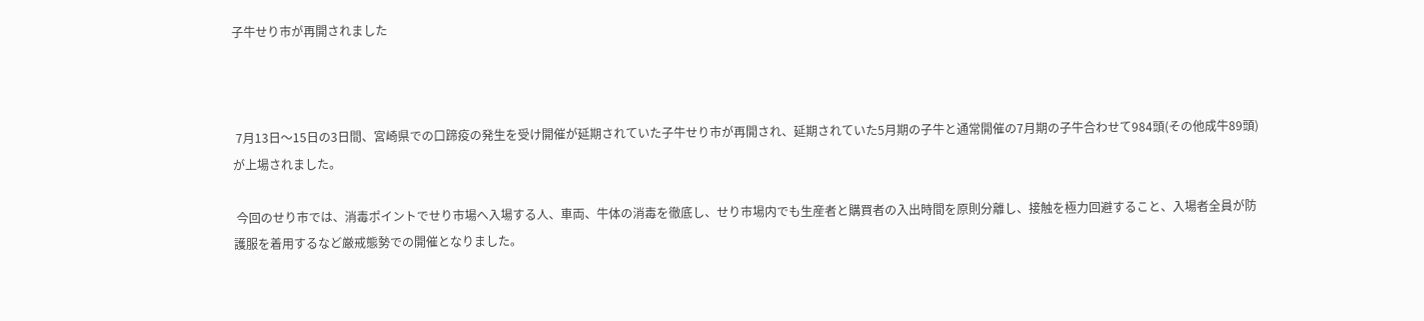子牛せり市が再開されました



 7月13日〜15日の3日間、宮崎県での口蹄疫の発生を受け開催が延期されていた子牛せり市が再開され、延期されていた5月期の子牛と通常開催の7月期の子牛合わせて984頭(その他成牛89頭)が上場されました。

 今回のせり市では、消毒ポイントでせり市場へ入場する人、車両、牛体の消毒を徹底し、せり市場内でも生産者と購買者の入出時間を原則分離し、接触を極力回避すること、入場者全員が防護服を着用するなど厳戒態勢での開催となりました。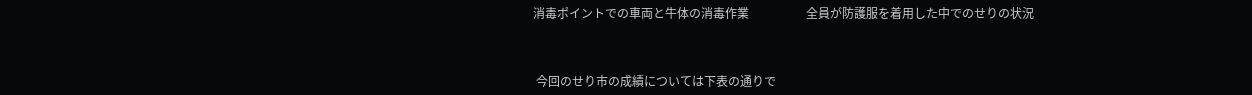消毒ポイントでの車両と牛体の消毒作業                   全員が防護服を着用した中でのせりの状況



 今回のせり市の成績については下表の通りで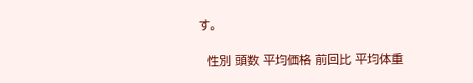す。

  性別 頭数 平均価格 前回比 平均体重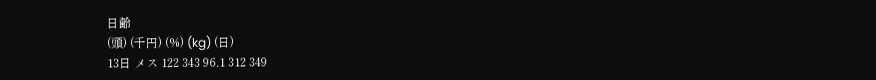日齢
(頭) (千円) (%) (kg) (日)
13日 メス 122 343 96.1 312 349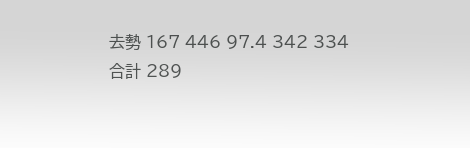去勢 167 446 97.4 342 334
合計 289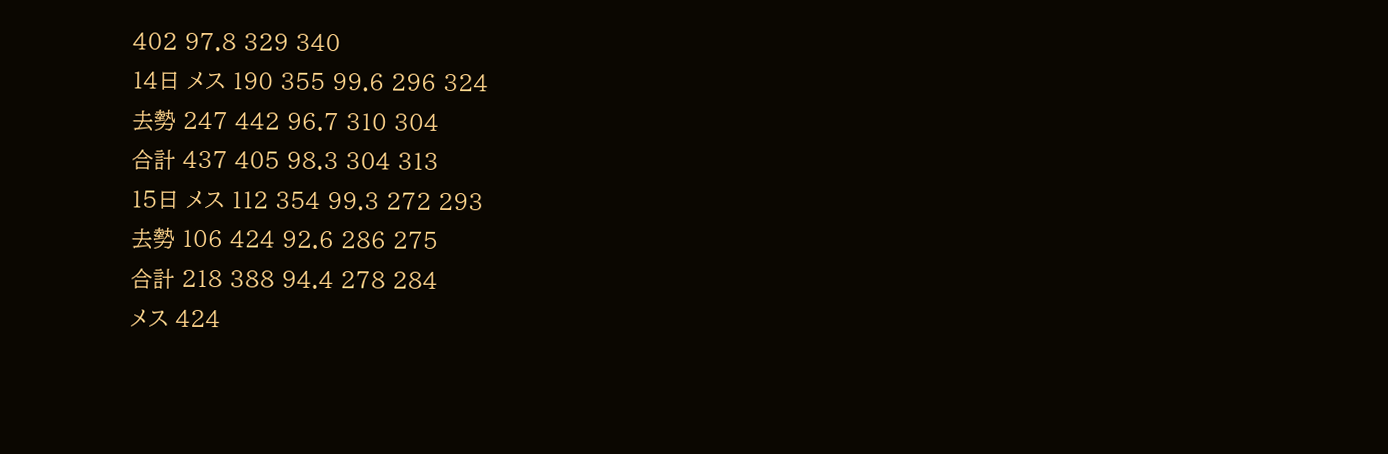402 97.8 329 340
14日 メス 190 355 99.6 296 324
去勢 247 442 96.7 310 304
合計 437 405 98.3 304 313
15日 メス 112 354 99.3 272 293
去勢 106 424 92.6 286 275
合計 218 388 94.4 278 284
メス 424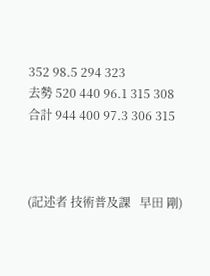352 98.5 294 323
去勢 520 440 96.1 315 308
合計 944 400 97.3 306 315



(記述者 技術普及課   早田 剛)